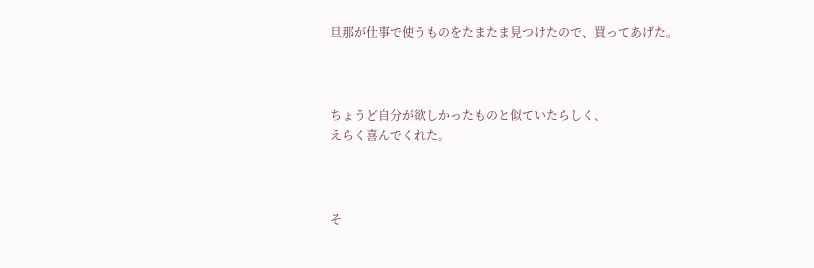旦那が仕事で使うものをたまたま見つけたので、買ってあげた。



ちょうど自分が欲しかったものと似ていたらしく、
えらく喜んでくれた。



そ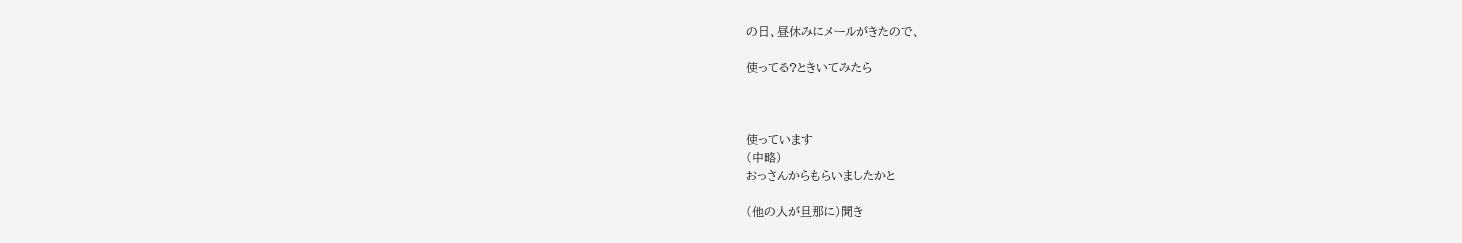の日、昼休みにメールがきたので、

使ってる?ときいてみたら



使っています
(中略)
おっさんからもらいましたかと

(他の人が旦那に)聞き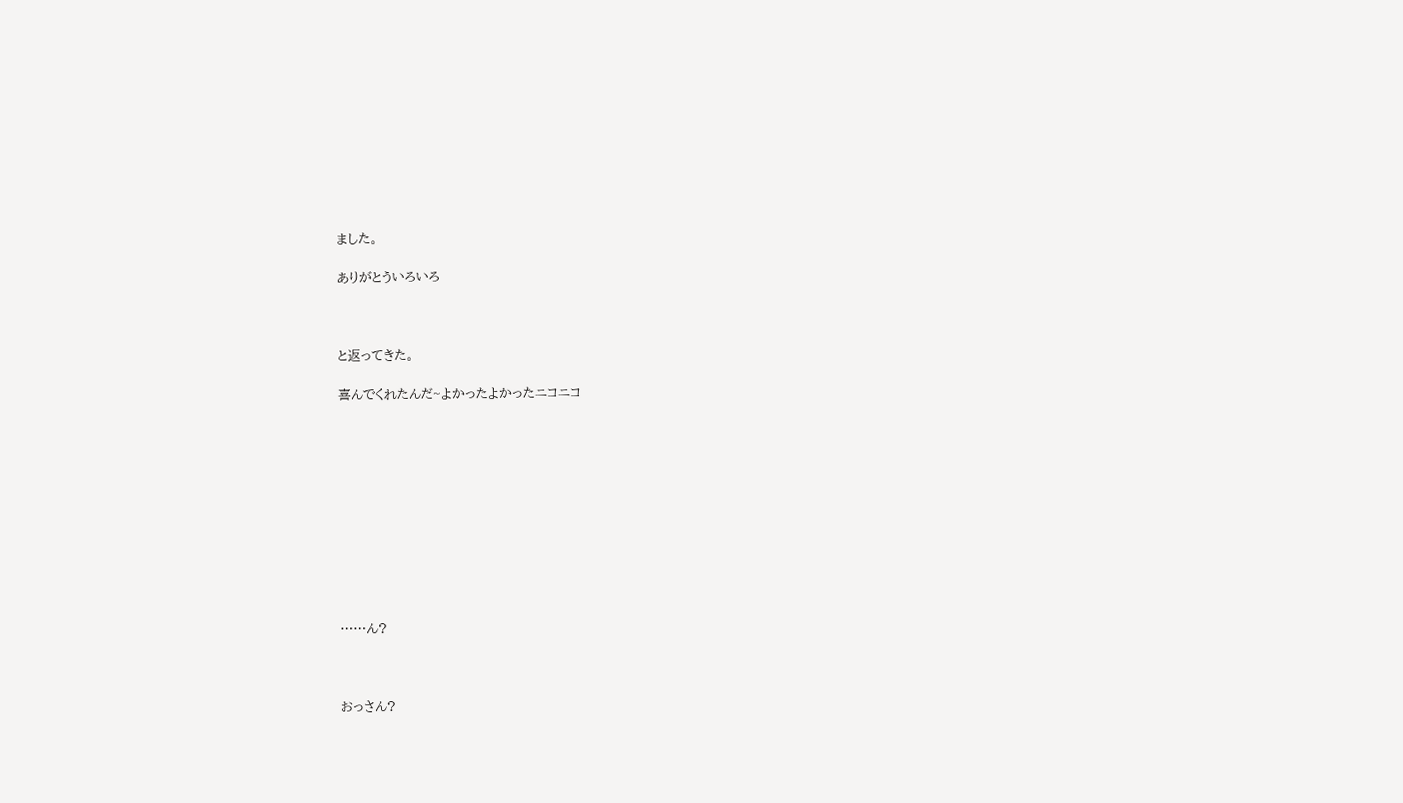ました。

ありがとういろいろ



と返ってきた。

喜んでくれたんだ~よかったよかったニコニコ











……ん?



おっさん?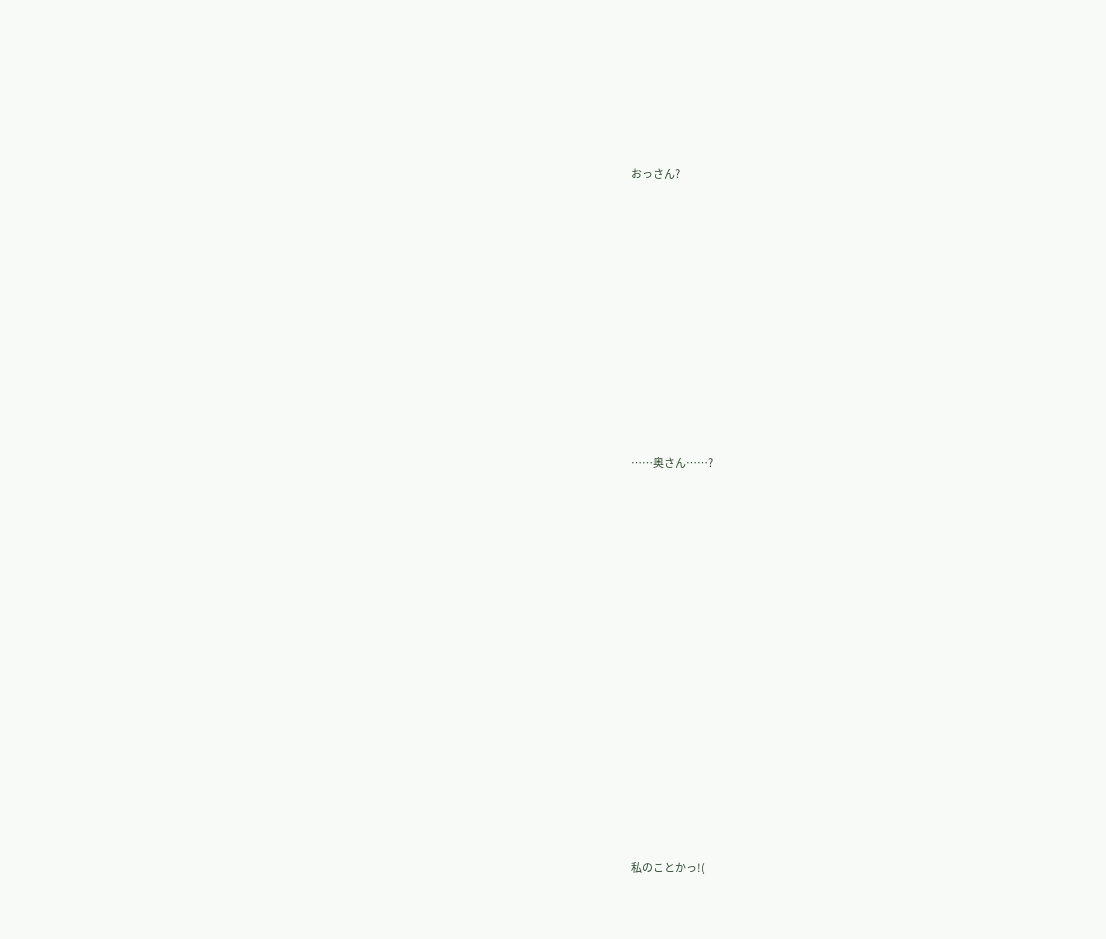おっさん?














……奥さん……?




















私のことかっ!(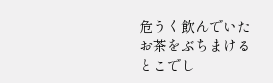危うく飲んでいたお茶をぶちまけるとこでし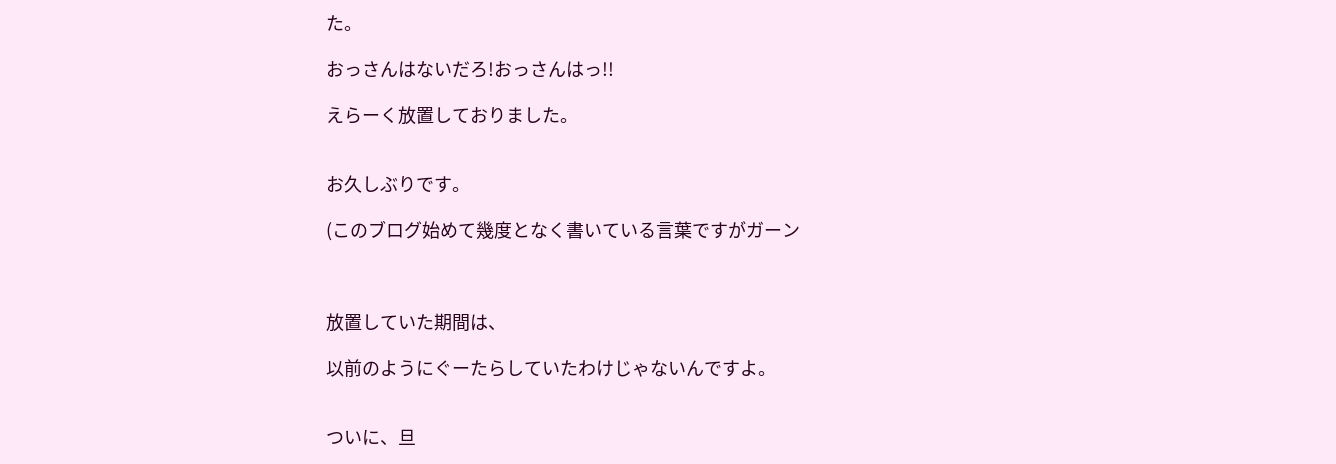た。

おっさんはないだろ!おっさんはっ!!

えらーく放置しておりました。


お久しぶりです。

(このブログ始めて幾度となく書いている言葉ですがガーン



放置していた期間は、

以前のようにぐーたらしていたわけじゃないんですよ。


ついに、旦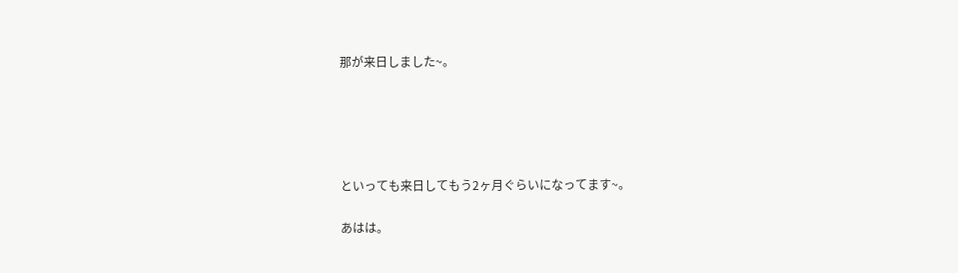那が来日しました~。





といっても来日してもう2ヶ月ぐらいになってます~。

あはは。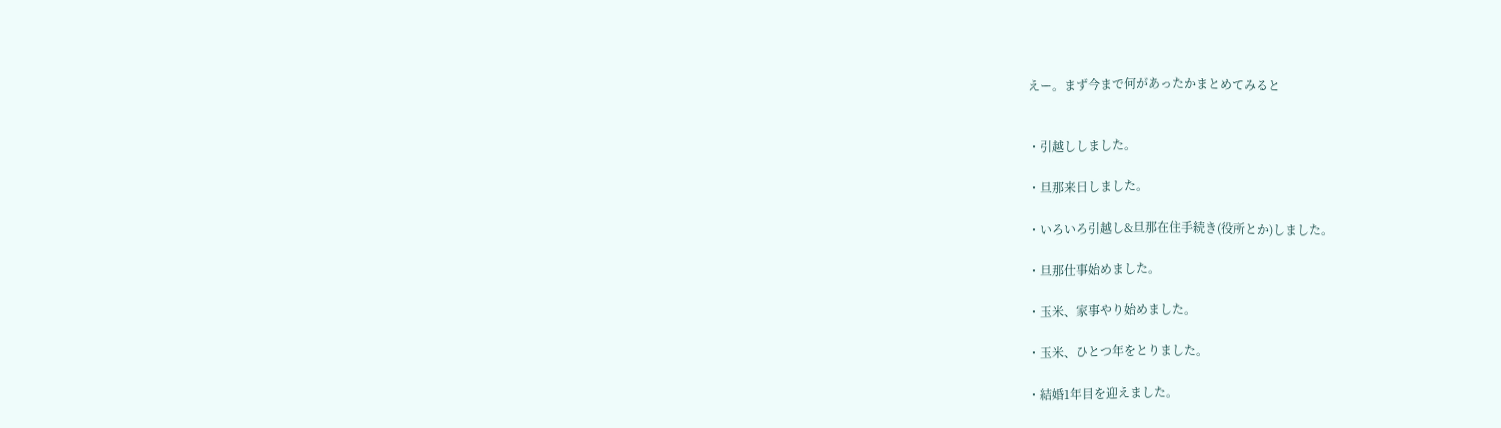えー。まず今まで何があったかまとめてみると


・引越ししました。

・旦那来日しました。

・いろいろ引越し&旦那在住手続き(役所とか)しました。

・旦那仕事始めました。

・玉米、家事やり始めました。

・玉米、ひとつ年をとりました。

・結婚1年目を迎えました。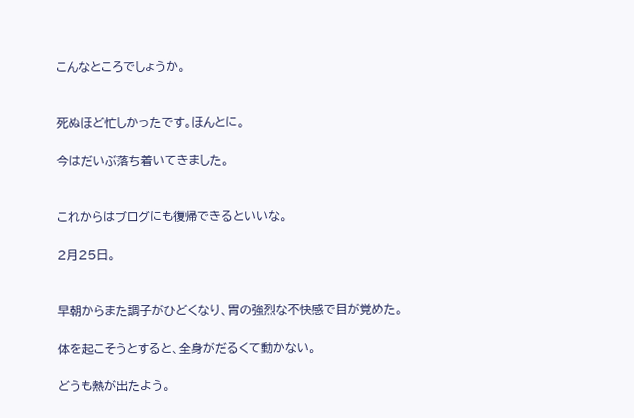こんなところでしょうか。


死ぬほど忙しかったです。ほんとに。

今はだいぶ落ち着いてきました。


これからはブログにも復帰できるといいな。

2月25日。


早朝からまた調子がひどくなり、胃の強烈な不快感で目が覚めた。

体を起こそうとすると、全身がだるくて動かない。

どうも熱が出たよう。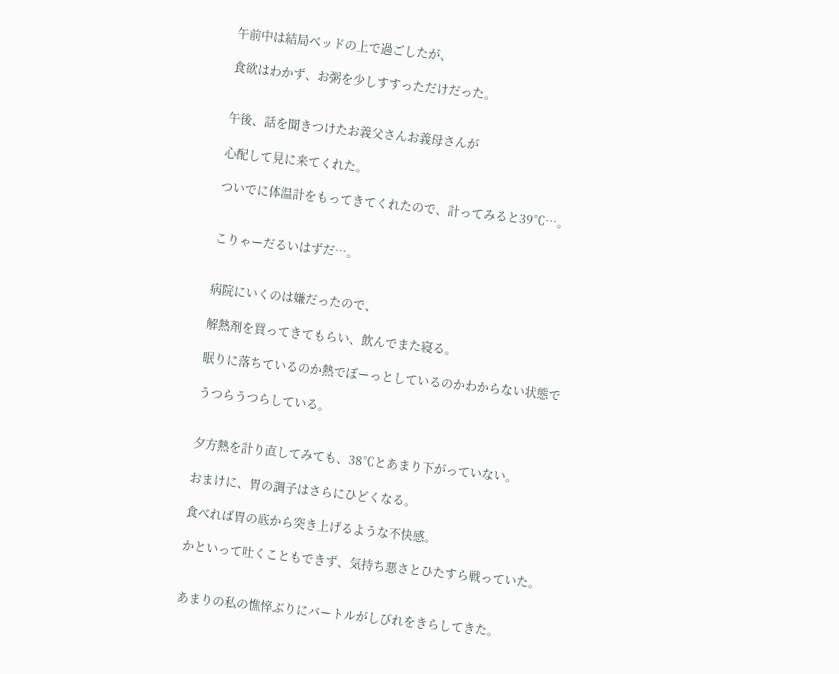午前中は結局ベッドの上で過ごしたが、

食欲はわかず、お粥を少しすすっただけだった。


午後、話を聞きつけたお義父さんお義母さんが

心配して見に来てくれた。

ついでに体温計をもってきてくれたので、計ってみると39℃…。


こりゃーだるいはずだ…。


病院にいくのは嫌だったので、

解熱剤を買ってきてもらい、飲んでまた寝る。

眠りに落ちているのか熱でぼーっとしているのかわからない状態で

うつらうつらしている。


夕方熱を計り直してみても、38℃とあまり下がっていない。

おまけに、胃の調子はさらにひどくなる。

食べれば胃の底から突き上げるような不快感。

かといって吐くこともできず、気持ち悪さとひたすら戦っていた。


あまりの私の憔悴ぶりにバートルがしびれをきらしてきた。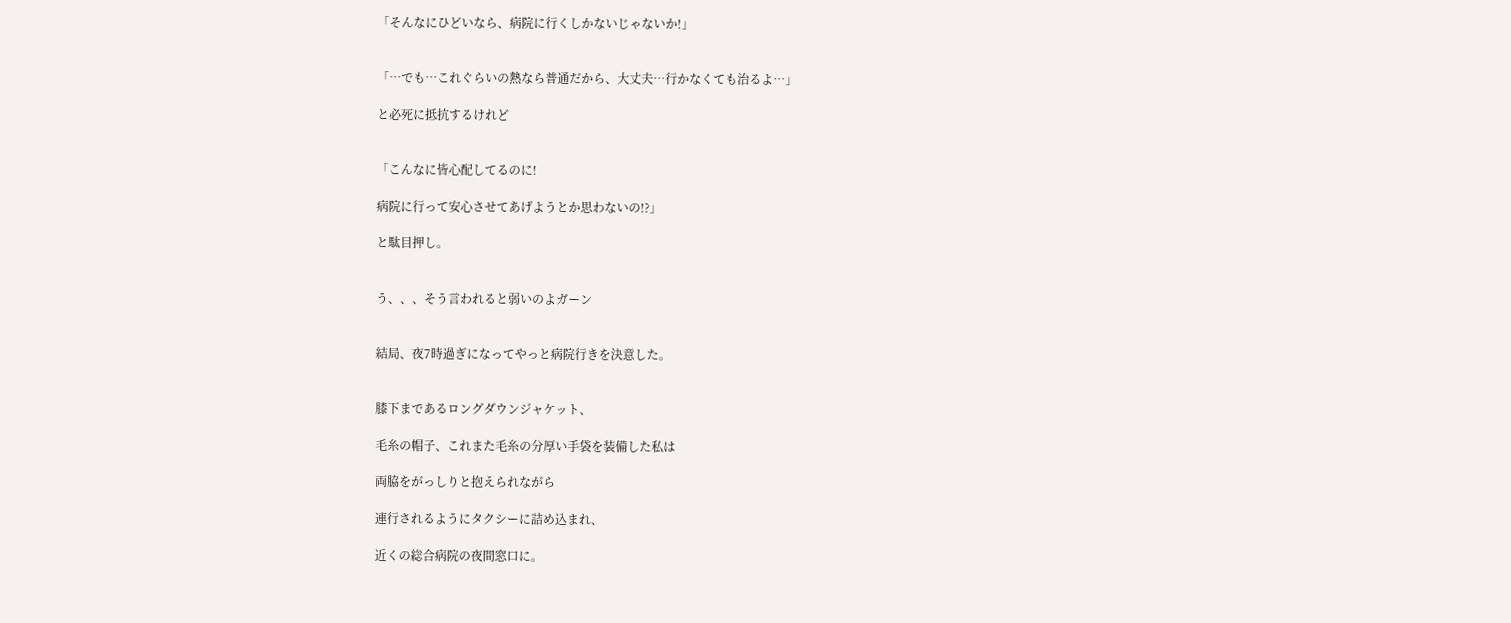「そんなにひどいなら、病院に行くしかないじゃないか!」


「…でも…これぐらいの熱なら普通だから、大丈夫…行かなくても治るよ…」

と必死に抵抗するけれど


「こんなに皆心配してるのに!

病院に行って安心させてあげようとか思わないの!?」

と駄目押し。


う、、、そう言われると弱いのよガーン


結局、夜7時過ぎになってやっと病院行きを決意した。


膝下まであるロングダウンジャケット、

毛糸の帽子、これまた毛糸の分厚い手袋を装備した私は

両脇をがっしりと抱えられながら

連行されるようにタクシーに詰め込まれ、

近くの総合病院の夜間窓口に。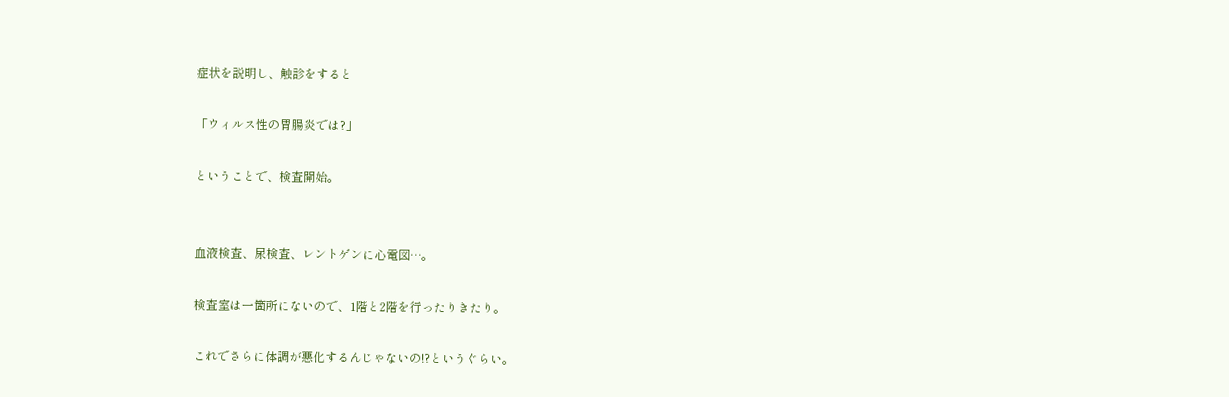症状を説明し、触診をすると

「ウィルス性の胃腸炎では?」

ということで、検査開始。


血液検査、尿検査、レントゲンに心電図…。

検査室は一箇所にないので、1階と2階を行ったりきたり。

これでさらに体調が悪化するんじゃないの!?というぐらい。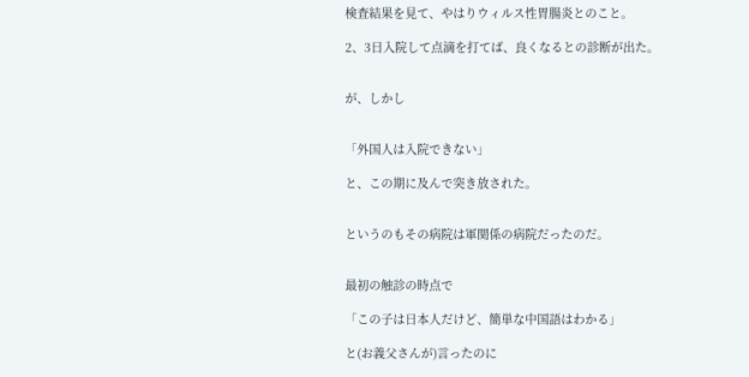検査結果を見て、やはりウィルス性胃腸炎とのこと。

2、3日入院して点滴を打てば、良くなるとの診断が出た。


が、しかし


「外国人は入院できない」

と、この期に及んで突き放された。


というのもその病院は軍関係の病院だったのだ。


最初の触診の時点で

「この子は日本人だけど、簡単な中国語はわかる」

と(お義父さんが)言ったのに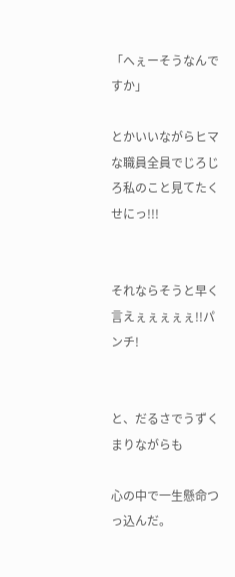「へぇーそうなんですか」

とかいいながらヒマな職員全員でじろじろ私のこと見てたくせにっ!!!


それならそうと早く言えぇぇぇぇぇ!!パンチ!


と、だるさでうずくまりながらも

心の中で一生懸命つっ込んだ。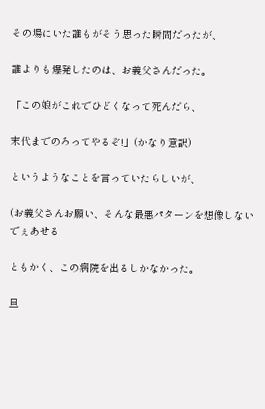その場にいた誰もがそう思った瞬間だったが、

誰よりも爆発したのは、お義父さんだった。

「この娘がこれでひどくなって死んだら、

末代までのろってやるぞ!」(かなり意訳)

というようなことを言っていたらしいが、

(お義父さんお願い、そんな最悪パターンを想像しないでぇあせる

ともかく、この病院を出るしかなかった。

旦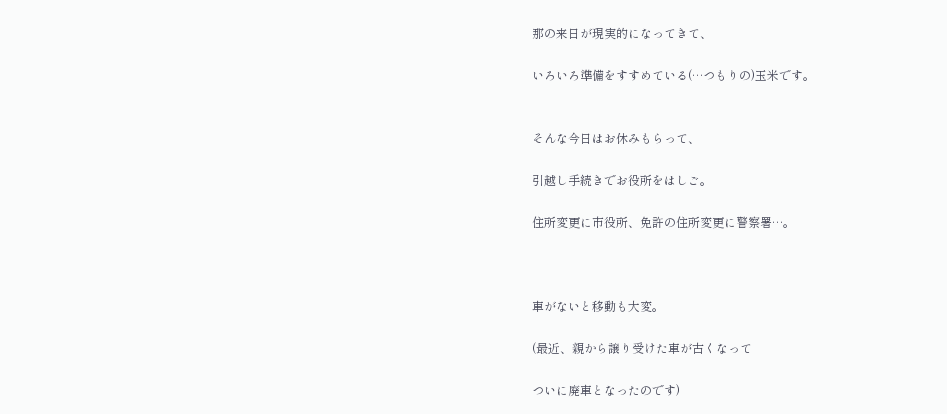那の来日が現実的になってきて、

いろいろ準備をすすめている(…つもりの)玉米です。


そんな今日はお休みもらって、

引越し手続きでお役所をはしご。

住所変更に市役所、免許の住所変更に警察署…。



車がないと移動も大変。

(最近、親から譲り受けた車が古くなって

ついに廃車となったのです)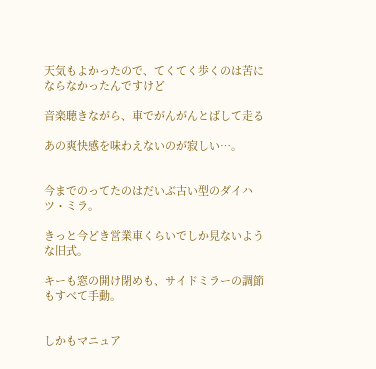天気もよかったので、てくてく歩くのは苦にならなかったんですけど

音楽聴きながら、車でがんがんとばして走る

あの爽快感を味わえないのが寂しい…。


今までのってたのはだいぶ古い型のダイハツ・ミラ。

きっと今どき営業車くらいでしか見ないような旧式。

キーも窓の開け閉めも、サイドミラーの調節もすべて手動。


しかもマニュア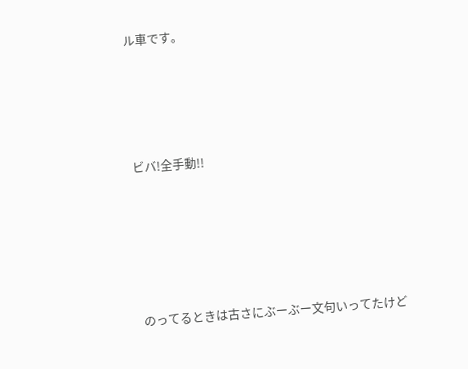ル車です。




ビバ!全手動!!





のってるときは古さにぶーぶー文句いってたけど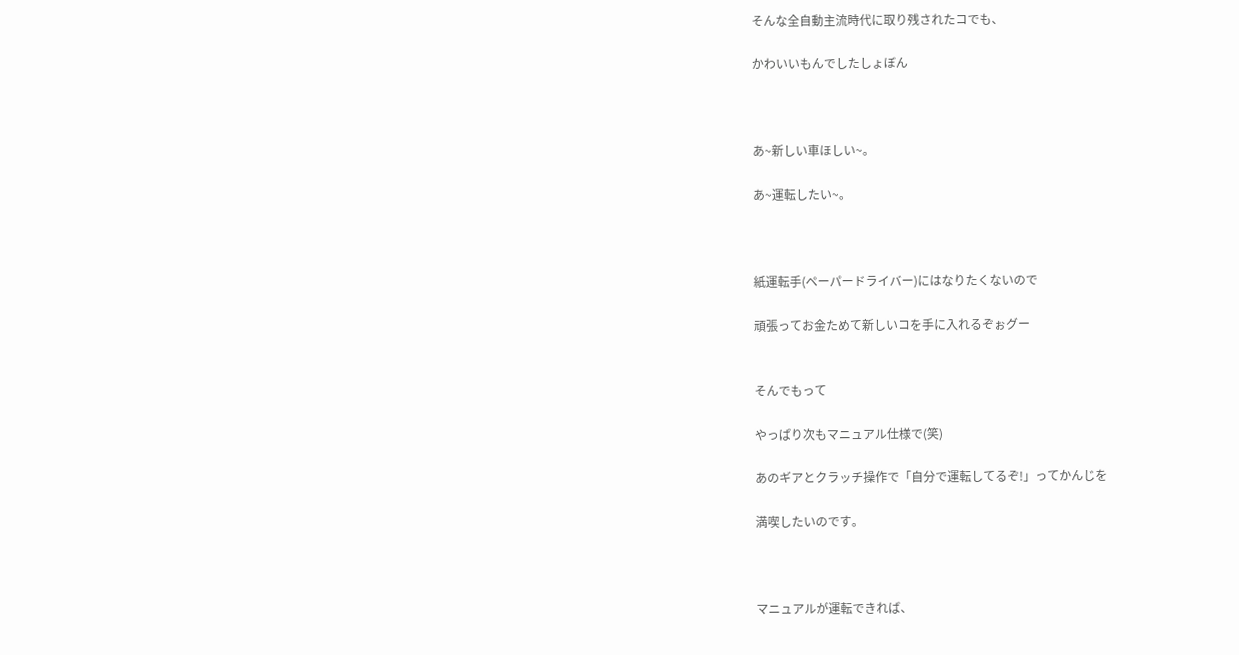そんな全自動主流時代に取り残されたコでも、

かわいいもんでしたしょぼん



あ~新しい車ほしい~。

あ~運転したい~。



紙運転手(ペーパードライバー)にはなりたくないので

頑張ってお金ためて新しいコを手に入れるぞぉグー


そんでもって

やっぱり次もマニュアル仕様で(笑)

あのギアとクラッチ操作で「自分で運転してるぞ!」ってかんじを

満喫したいのです。



マニュアルが運転できれば、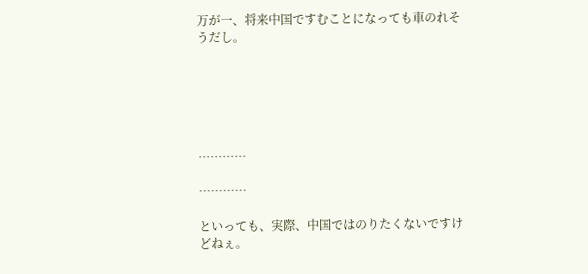万が一、将来中国ですむことになっても車のれそうだし。






…………

…………

といっても、実際、中国ではのりたくないですけどねぇ。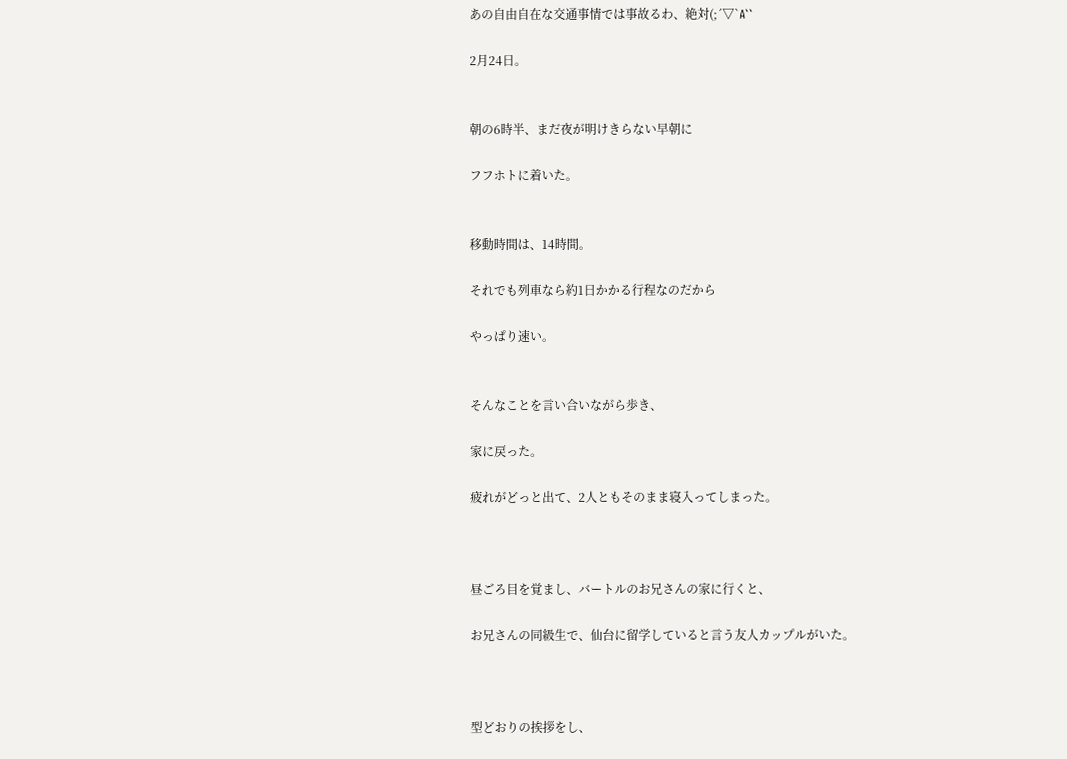あの自由自在な交通事情では事故るわ、絶対(;´▽`A``

2月24日。


朝の6時半、まだ夜が明けきらない早朝に

フフホトに着いた。


移動時間は、14時間。

それでも列車なら約1日かかる行程なのだから

やっぱり速い。


そんなことを言い合いながら歩き、

家に戻った。

疲れがどっと出て、2人ともそのまま寝入ってしまった。



昼ごろ目を覚まし、バートルのお兄さんの家に行くと、

お兄さんの同級生で、仙台に留学していると言う友人カップルがいた。



型どおりの挨拶をし、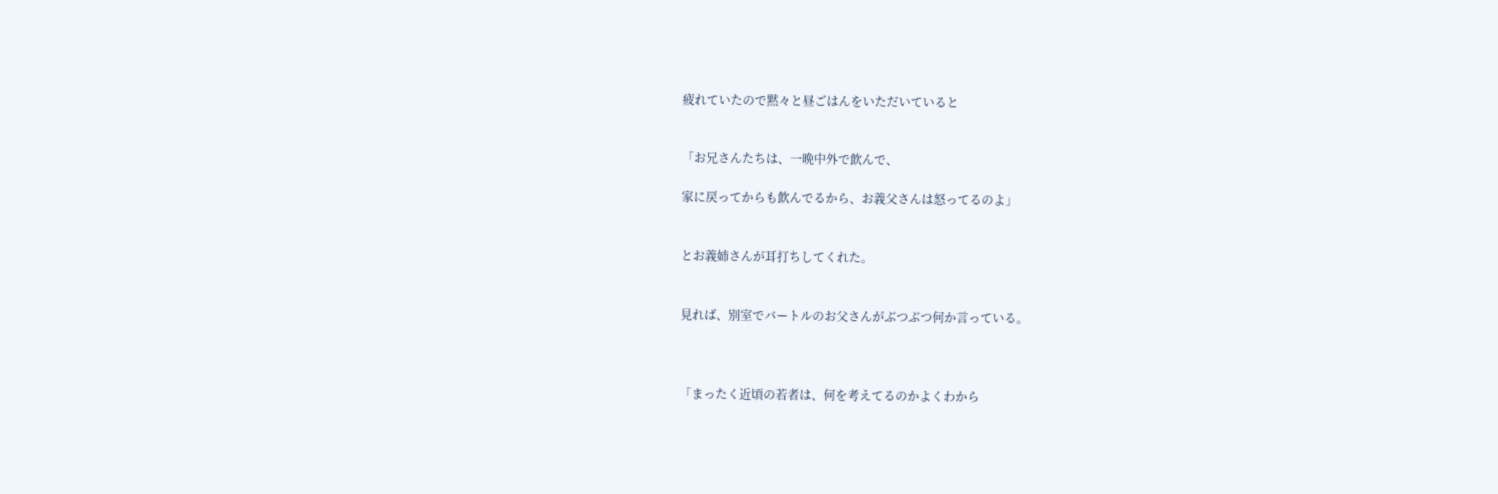疲れていたので黙々と昼ごはんをいただいていると


「お兄さんたちは、一晩中外で飲んで、

家に戻ってからも飲んでるから、お義父さんは怒ってるのよ」


とお義姉さんが耳打ちしてくれた。


見れば、別室でバートルのお父さんがぶつぶつ何か言っている。



「まったく近頃の若者は、何を考えてるのかよくわから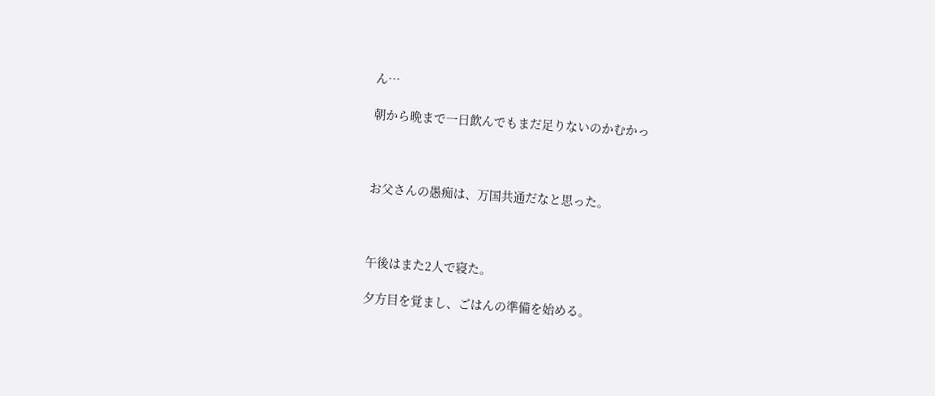ん…

朝から晩まで一日飲んでもまだ足りないのかむかっ



お父さんの愚痴は、万国共通だなと思った。



午後はまた2人で寝た。

夕方目を覚まし、ごはんの準備を始める。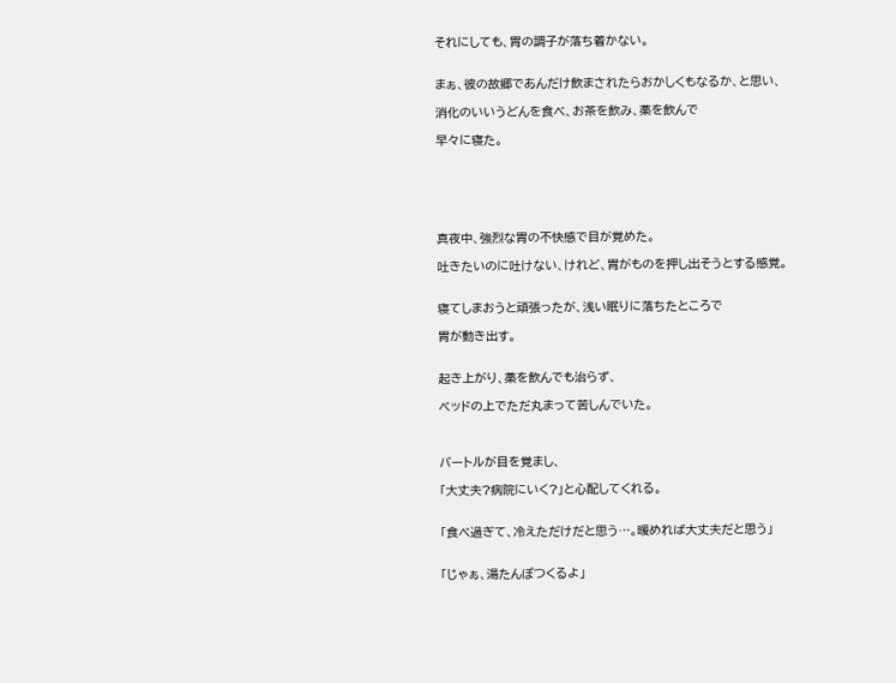それにしても、胃の調子が落ち着かない。


まぁ、彼の故郷であんだけ飲まされたらおかしくもなるか、と思い、

消化のいいうどんを食べ、お茶を飲み、薬を飲んで

早々に寝た。






真夜中、強烈な胃の不快感で目が覚めた。

吐きたいのに吐けない、けれど、胃がものを押し出そうとする感覚。


寝てしまおうと頑張ったが、浅い眠りに落ちたところで

胃が動き出す。


起き上がり、薬を飲んでも治らず、

ベッドの上でただ丸まって苦しんでいた。



バートルが目を覚まし、

「大丈夫?病院にいく?」と心配してくれる。


「食べ過ぎて、冷えただけだと思う…。暖めれば大丈夫だと思う」


「じゃぁ、湯たんぽつくるよ」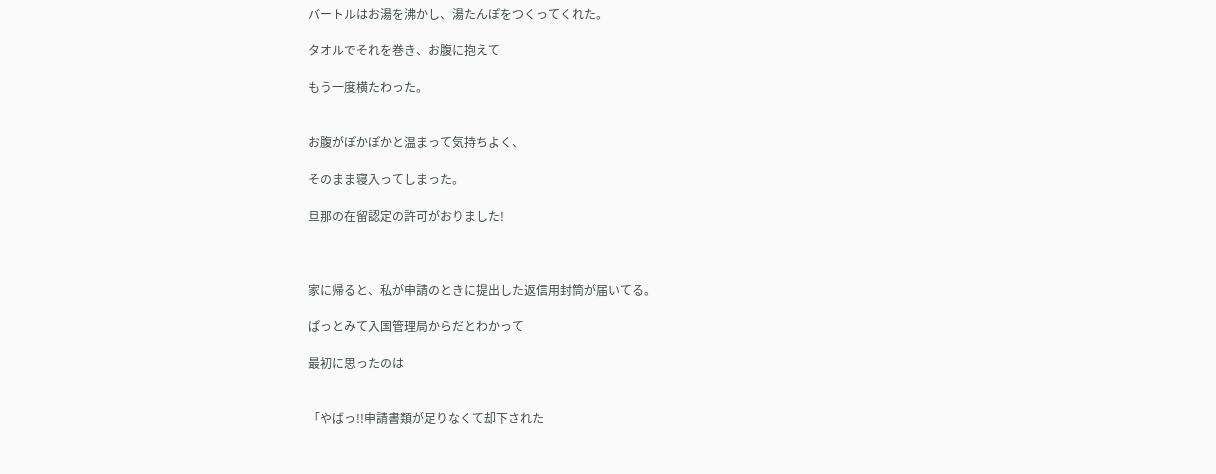バートルはお湯を沸かし、湯たんぽをつくってくれた。

タオルでそれを巻き、お腹に抱えて

もう一度横たわった。


お腹がぽかぽかと温まって気持ちよく、

そのまま寝入ってしまった。

旦那の在留認定の許可がおりました!



家に帰ると、私が申請のときに提出した返信用封筒が届いてる。

ぱっとみて入国管理局からだとわかって

最初に思ったのは


「やばっ!!申請書類が足りなくて却下された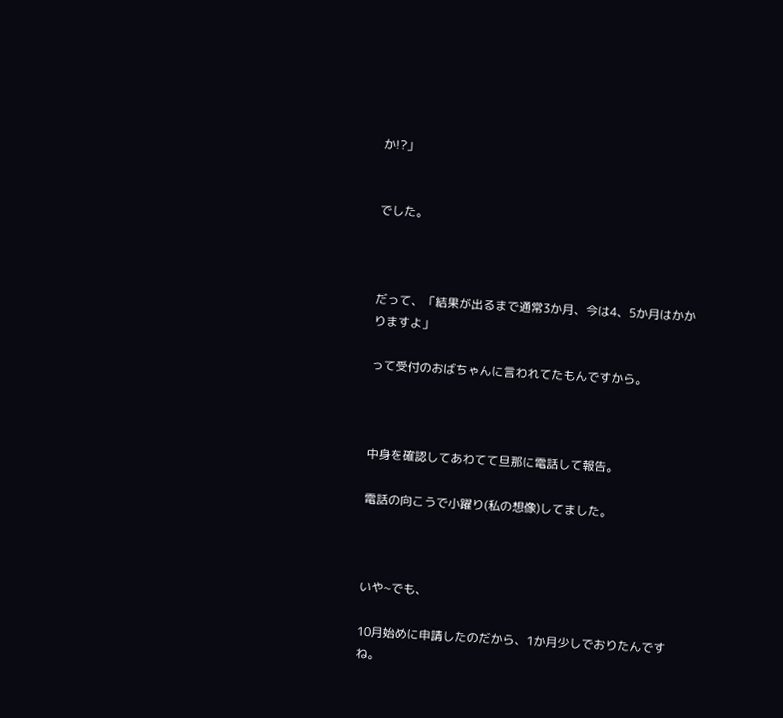か!?」


でした。



だって、「結果が出るまで通常3か月、今は4、5か月はかかりますよ」

って受付のおばちゃんに言われてたもんですから。



中身を確認してあわてて旦那に電話して報告。

電話の向こうで小躍り(私の想像)してました。



いや~でも、

10月始めに申請したのだから、1か月少しでおりたんですね。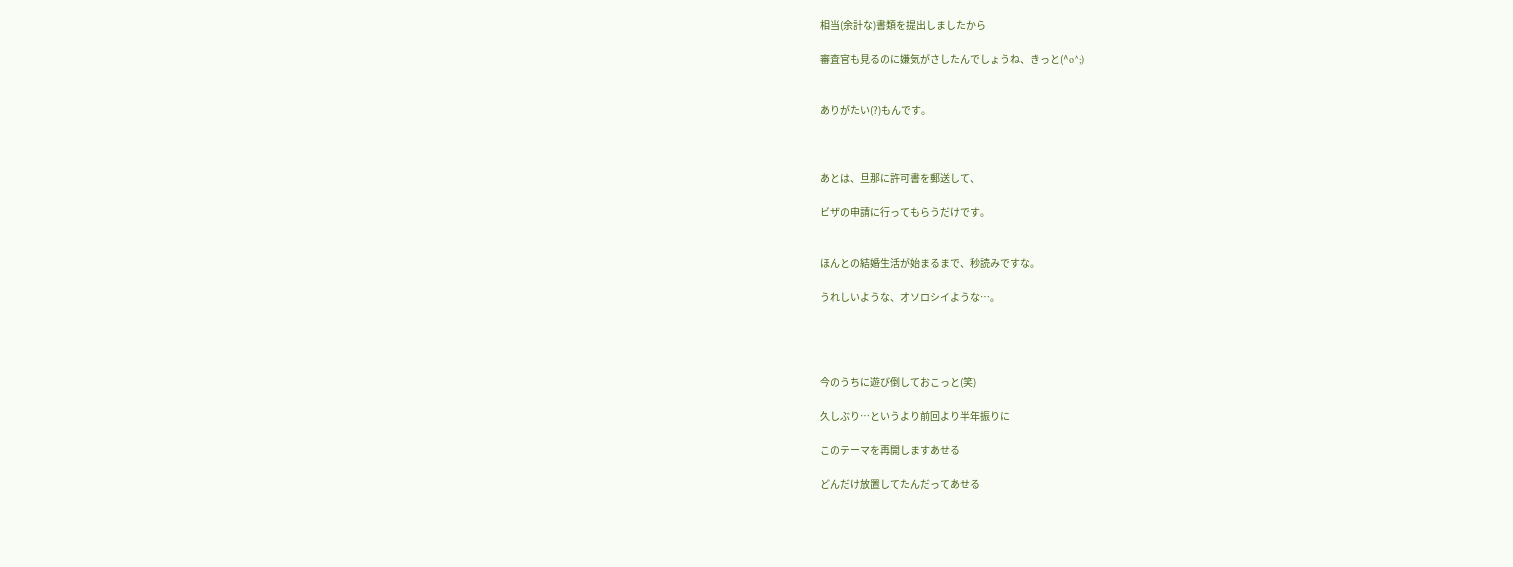相当(余計な)書類を提出しましたから

審査官も見るのに嫌気がさしたんでしょうね、きっと(^o^;)


ありがたい(?)もんです。



あとは、旦那に許可書を郵送して、

ビザの申請に行ってもらうだけです。


ほんとの結婚生活が始まるまで、秒読みですな。

うれしいような、オソロシイような…。




今のうちに遊び倒しておこっと(笑)

久しぶり…というより前回より半年振りに

このテーマを再開しますあせる

どんだけ放置してたんだってあせる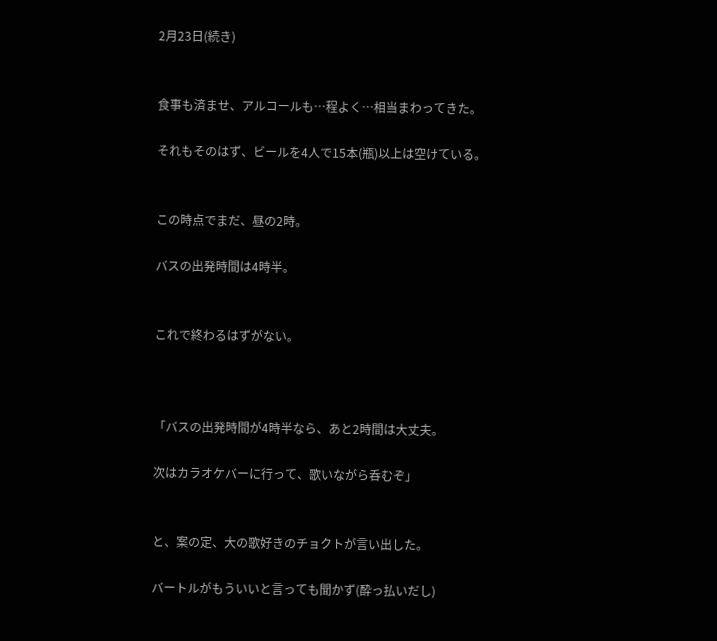2月23日(続き)


食事も済ませ、アルコールも…程よく…相当まわってきた。

それもそのはず、ビールを4人で15本(瓶)以上は空けている。


この時点でまだ、昼の2時。

バスの出発時間は4時半。


これで終わるはずがない。



「バスの出発時間が4時半なら、あと2時間は大丈夫。

次はカラオケバーに行って、歌いながら呑むぞ」


と、案の定、大の歌好きのチョクトが言い出した。

バートルがもういいと言っても聞かず(酔っ払いだし)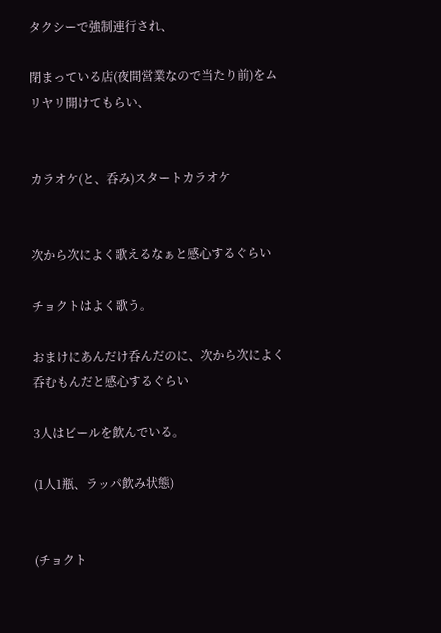タクシーで強制連行され、

閉まっている店(夜間営業なので当たり前)をムリヤリ開けてもらい、


カラオケ(と、呑み)スタートカラオケ


次から次によく歌えるなぁと感心するぐらい

チョクトはよく歌う。

おまけにあんだけ呑んだのに、次から次によく呑むもんだと感心するぐらい

3人はビールを飲んでいる。

(1人1瓶、ラッパ飲み状態)


(チョクト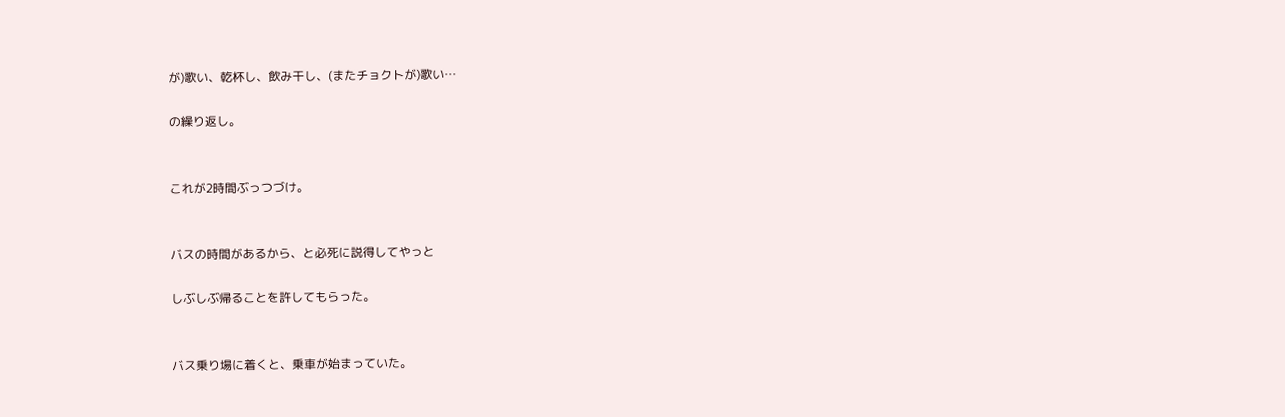が)歌い、乾杯し、飲み干し、(またチョクトが)歌い…

の繰り返し。


これが2時間ぶっつづけ。


バスの時間があるから、と必死に説得してやっと

しぶしぶ帰ることを許してもらった。


バス乗り場に着くと、乗車が始まっていた。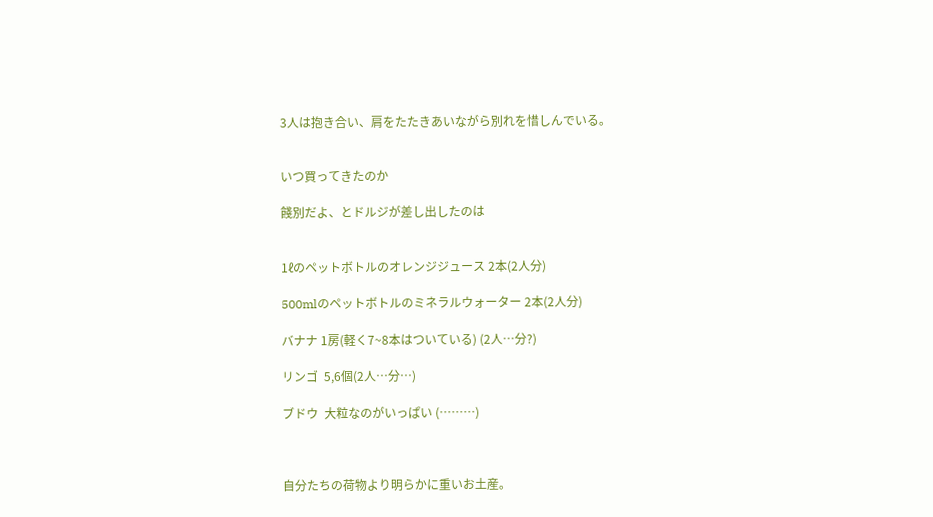3人は抱き合い、肩をたたきあいながら別れを惜しんでいる。


いつ買ってきたのか

餞別だよ、とドルジが差し出したのは


1ℓのペットボトルのオレンジジュース 2本(2人分)

500mlのペットボトルのミネラルウォーター 2本(2人分)

バナナ 1房(軽く7~8本はついている) (2人…分?)

リンゴ  5,6個(2人…分…)

ブドウ  大粒なのがいっぱい (………)



自分たちの荷物より明らかに重いお土産。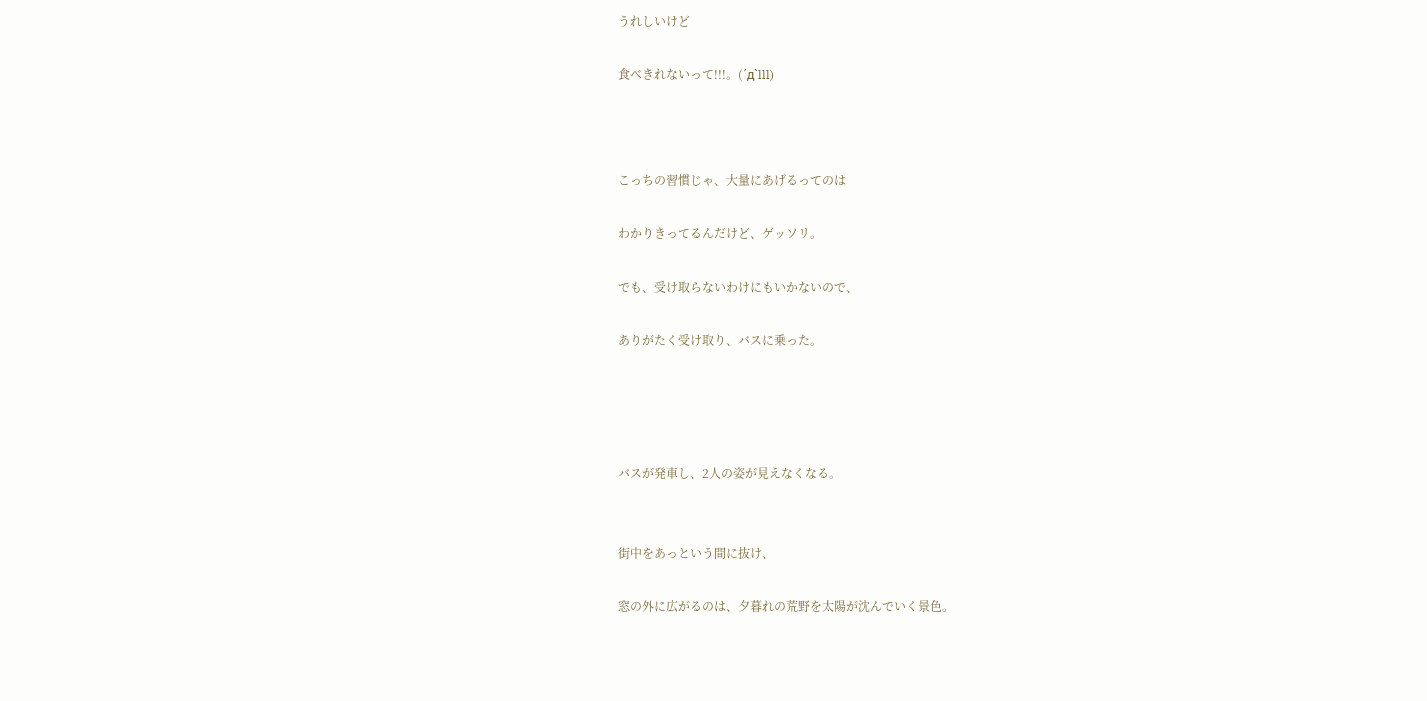うれしいけど

食べきれないって!!!。(´д`lll)



こっちの習慣じゃ、大量にあげるってのは

わかりきってるんだけど、ゲッソリ。

でも、受け取らないわけにもいかないので、

ありがたく受け取り、バスに乗った。




バスが発車し、2人の姿が見えなくなる。


街中をあっという間に抜け、

窓の外に広がるのは、夕暮れの荒野を太陽が沈んでいく景色。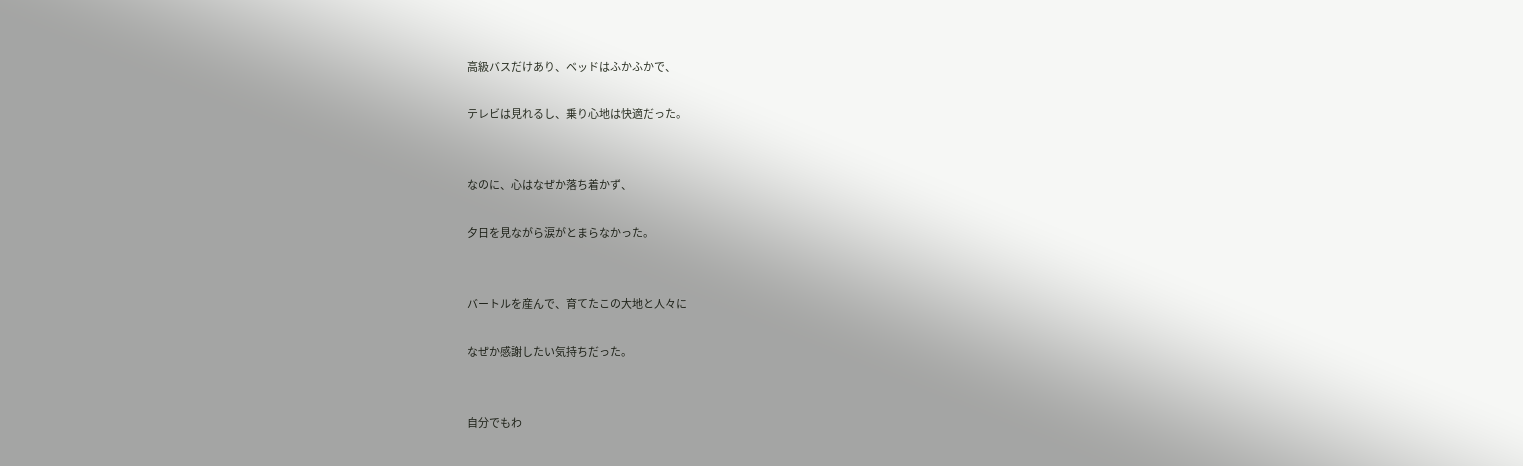高級バスだけあり、ベッドはふかふかで、

テレビは見れるし、乗り心地は快適だった。


なのに、心はなぜか落ち着かず、

夕日を見ながら涙がとまらなかった。


バートルを産んで、育てたこの大地と人々に

なぜか感謝したい気持ちだった。


自分でもわ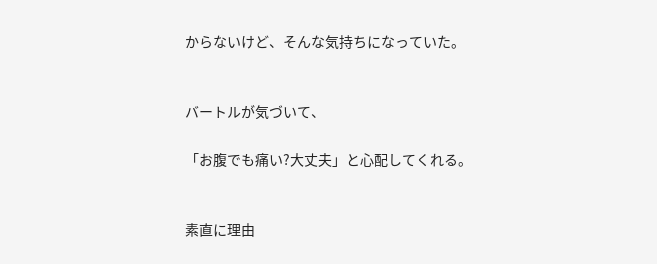からないけど、そんな気持ちになっていた。


バートルが気づいて、

「お腹でも痛い?大丈夫」と心配してくれる。


素直に理由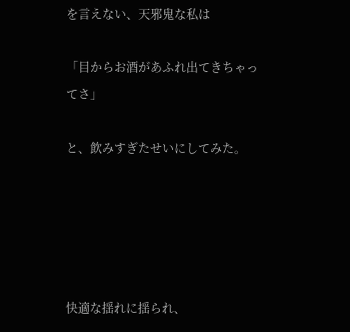を言えない、天邪鬼な私は

「目からお酒があふれ出てきちゃってさ」

と、飲みすぎたせいにしてみた。





快適な揺れに揺られ、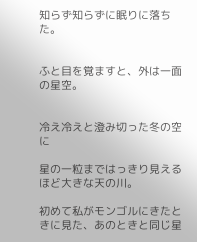知らず知らずに眠りに落ちた。


ふと目を覚ますと、外は一面の星空。


冷え冷えと澄み切った冬の空に

星の一粒まではっきり見えるほど大きな天の川。

初めて私がモンゴルにきたときに見た、あのときと同じ星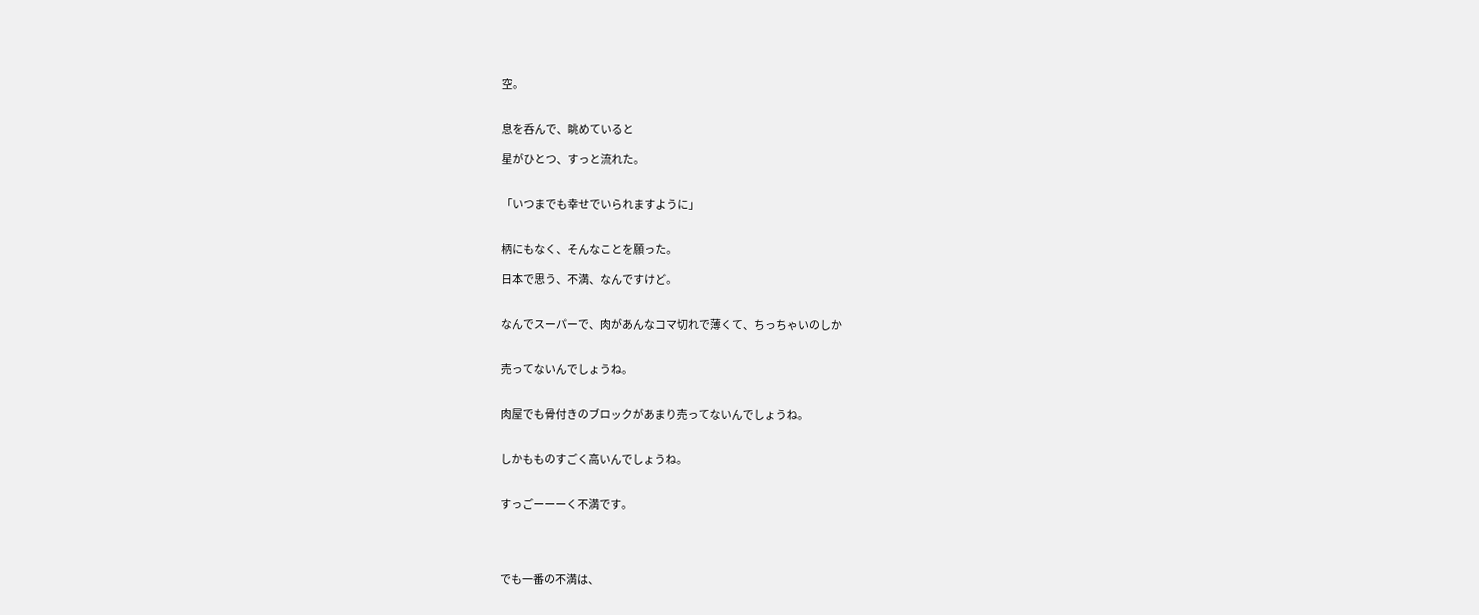空。


息を呑んで、眺めていると

星がひとつ、すっと流れた。


「いつまでも幸せでいられますように」


柄にもなく、そんなことを願った。

日本で思う、不満、なんですけど。


なんでスーパーで、肉があんなコマ切れで薄くて、ちっちゃいのしか


売ってないんでしょうね。


肉屋でも骨付きのブロックがあまり売ってないんでしょうね。


しかもものすごく高いんでしょうね。


すっごーーーく不満です。




でも一番の不満は、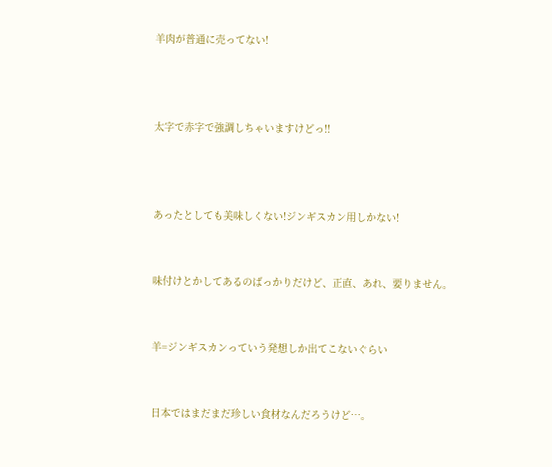羊肉が普通に売ってない!



太字で赤字で強調しちゃいますけどっ!!



あったとしても美味しくない!ジンギスカン用しかない!


味付けとかしてあるのばっかりだけど、正直、あれ、要りません。


羊=ジンギスカンっていう発想しか出てこないぐらい


日本ではまだまだ珍しい食材なんだろうけど…。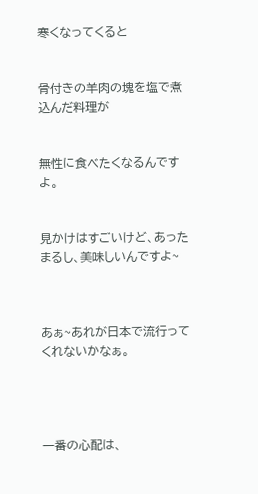寒くなってくると


骨付きの羊肉の塊を塩で煮込んだ料理が


無性に食べたくなるんですよ。


見かけはすごいけど、あったまるし、美味しいんですよ~



あぁ~あれが日本で流行ってくれないかなぁ。




一番の心配は、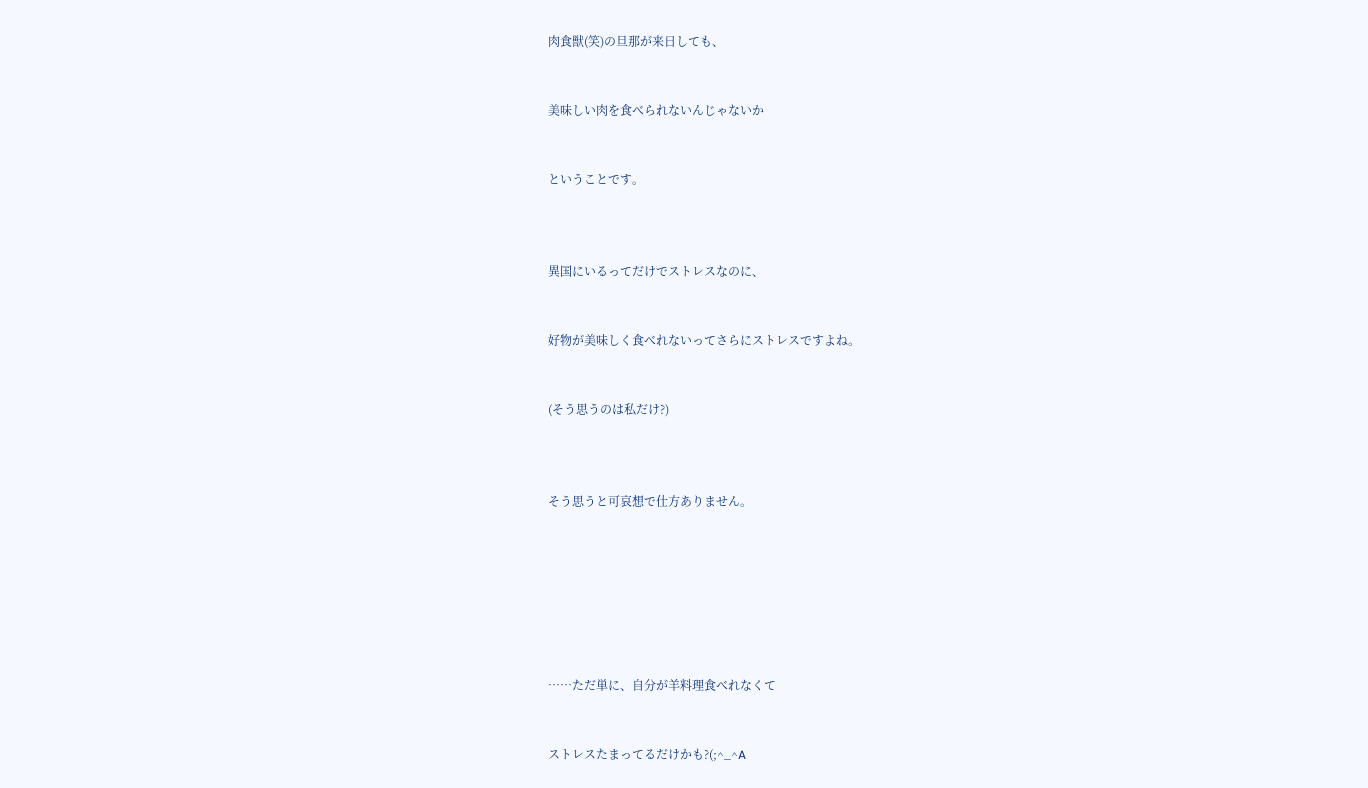肉食獣(笑)の旦那が来日しても、


美味しい肉を食べられないんじゃないか


ということです。



異国にいるってだけでストレスなのに、


好物が美味しく食べれないってさらにストレスですよね。


(そう思うのは私だけ?)



そう思うと可哀想で仕方ありません。







……ただ単に、自分が羊料理食べれなくて


ストレスたまってるだけかも?(;^_^A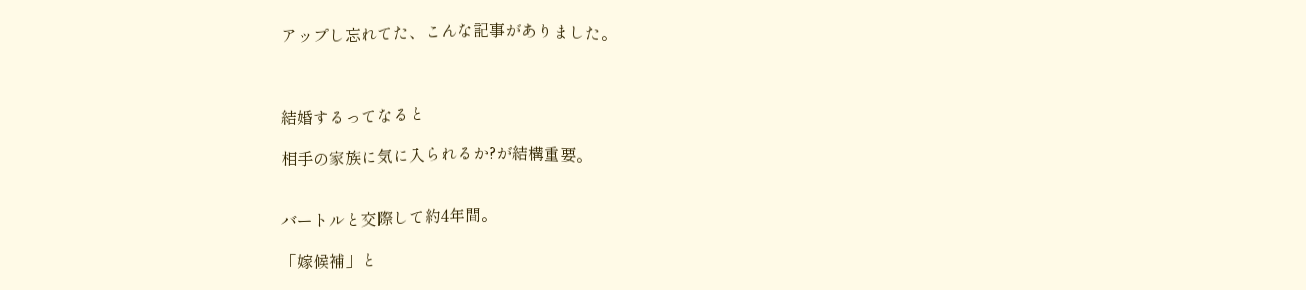アップし忘れてた、こんな記事がありました。



結婚するってなると

相手の家族に気に入られるか?が結構重要。


バートルと交際して約4年間。

「嫁候補」と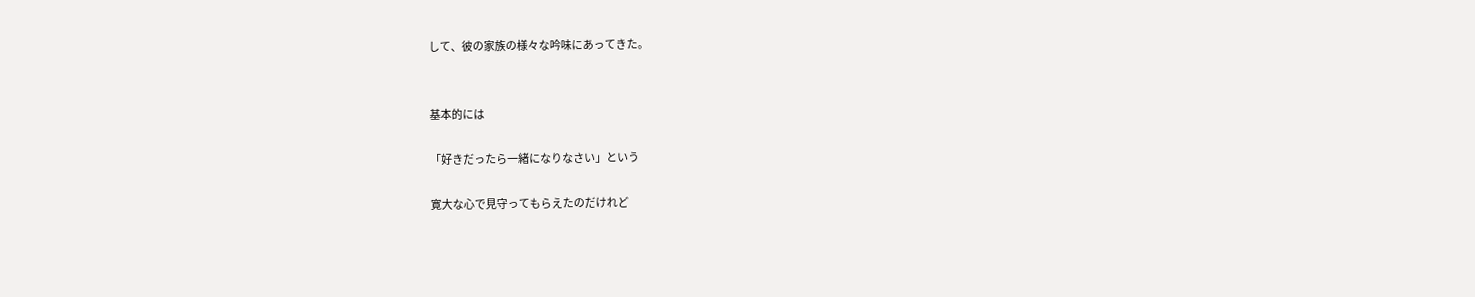して、彼の家族の様々な吟味にあってきた。


基本的には

「好きだったら一緒になりなさい」という

寛大な心で見守ってもらえたのだけれど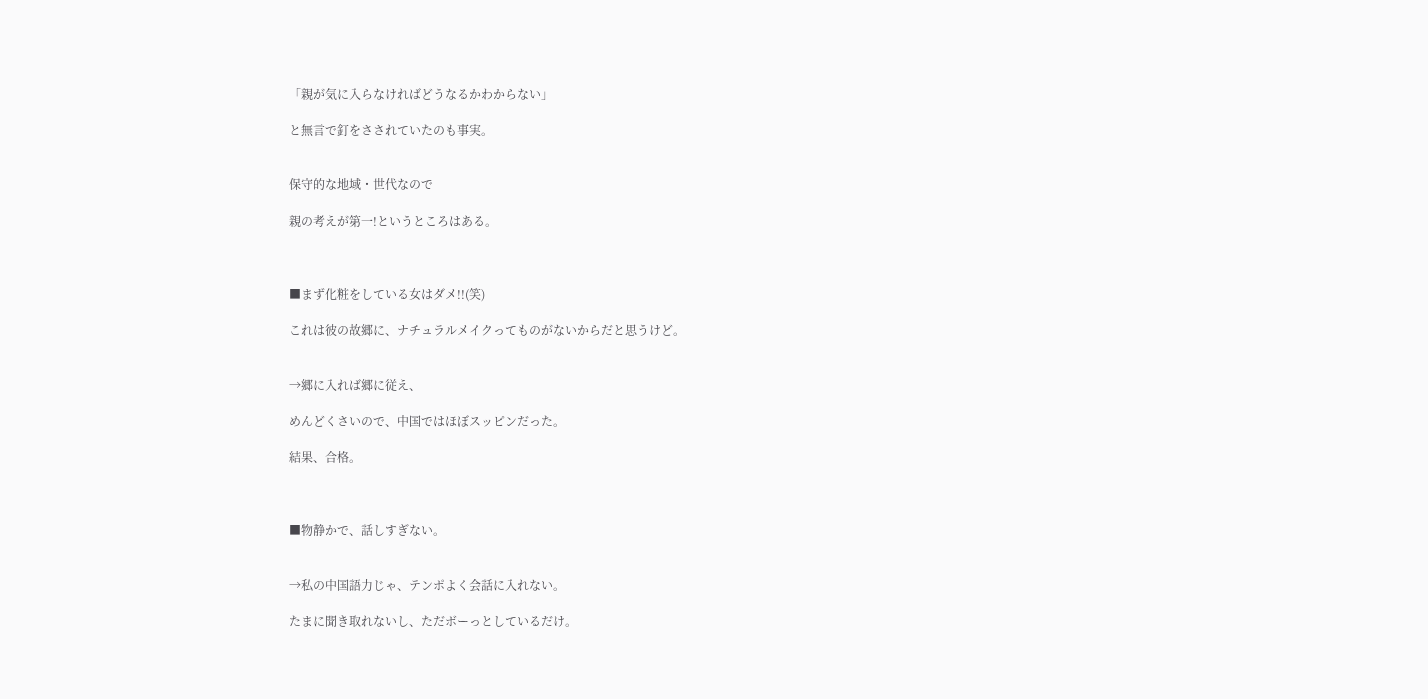「親が気に入らなければどうなるかわからない」

と無言で釘をさされていたのも事実。


保守的な地域・世代なので

親の考えが第一!というところはある。



■まず化粧をしている女はダメ!!(笑)

これは彼の故郷に、ナチュラルメイクってものがないからだと思うけど。


→郷に入れば郷に従え、

めんどくさいので、中国ではほぼスッピンだった。

結果、合格。



■物静かで、話しすぎない。


→私の中国語力じゃ、テンポよく会話に入れない。

たまに聞き取れないし、ただボーっとしているだけ。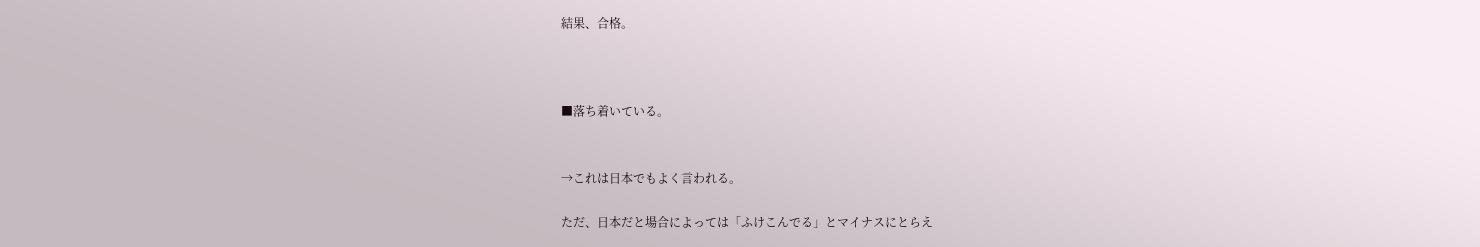結果、合格。



■落ち着いている。


→これは日本でもよく言われる。

ただ、日本だと場合によっては「ふけこんでる」とマイナスにとらえ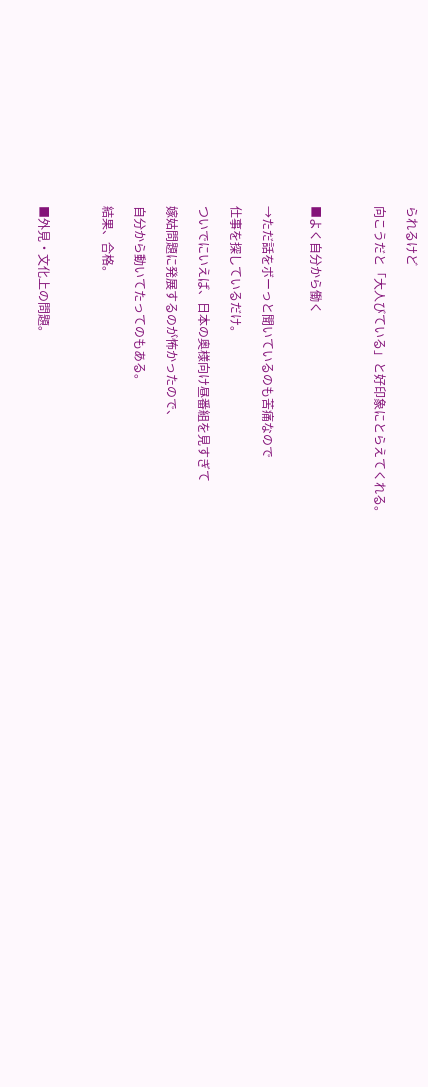られるけど

向こうだと「大人びている」と好印象にとらえてくれる。



■よく自分から働く


→ただ話をボーっと聞いているのも苦痛なので

仕事を探しているだけ。

ついでにいえば、日本の奥様向け昼番組を見すぎて

嫁姑問題に発展するのが怖かったので、

自分から動いてたってのもある。

結果、合格。



■外見・文化上の問題。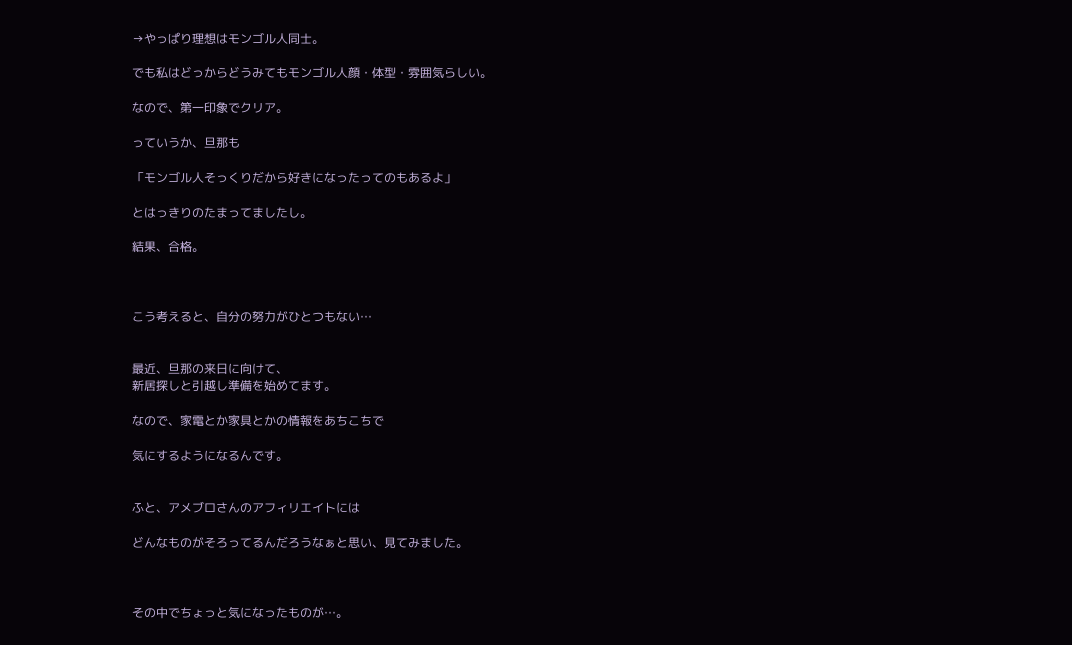→やっぱり理想はモンゴル人同士。

でも私はどっからどうみてもモンゴル人顔・体型・雰囲気らしい。

なので、第一印象でクリア。

っていうか、旦那も

「モンゴル人そっくりだから好きになったってのもあるよ」

とはっきりのたまってましたし。

結果、合格。



こう考えると、自分の努力がひとつもない…


最近、旦那の来日に向けて、
新居探しと引越し準備を始めてます。

なので、家電とか家具とかの情報をあちこちで

気にするようになるんです。


ふと、アメブロさんのアフィリエイトには

どんなものがそろってるんだろうなぁと思い、見てみました。



その中でちょっと気になったものが…。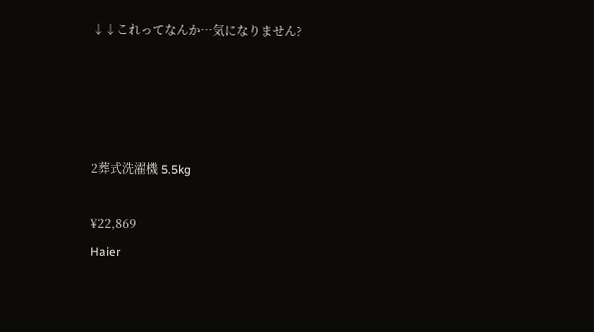↓↓これってなんか…気になりません?




2葬式洗濯機 5.5kg

¥22,869
Haier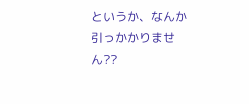というか、なんか引っかかりません??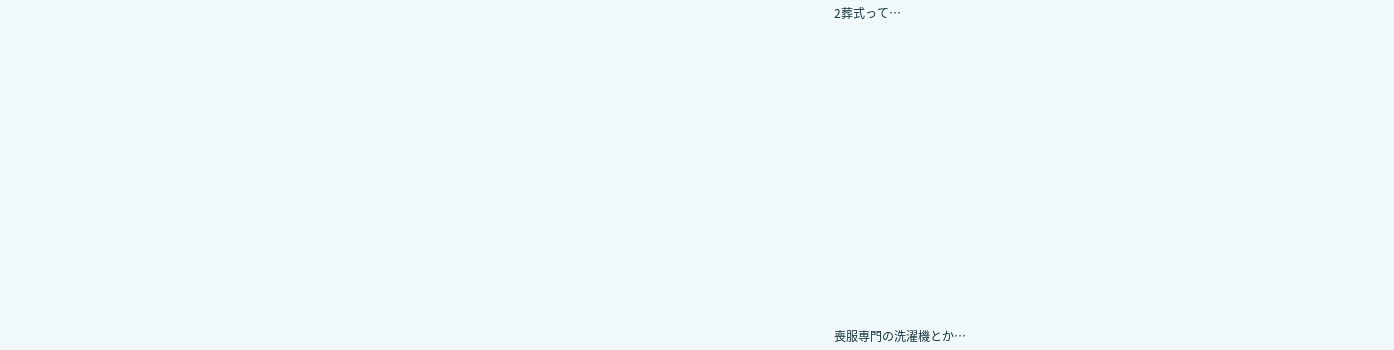2葬式って…



















喪服専門の洗濯機とか…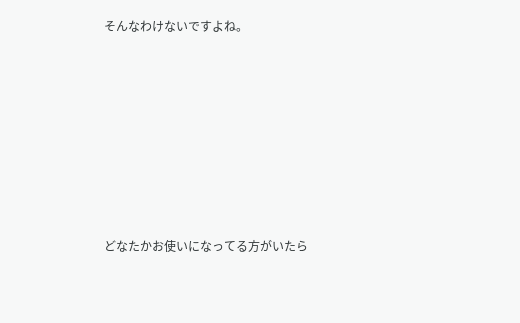そんなわけないですよね。









どなたかお使いになってる方がいたら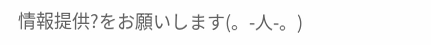情報提供?をお願いします(。-人-。)